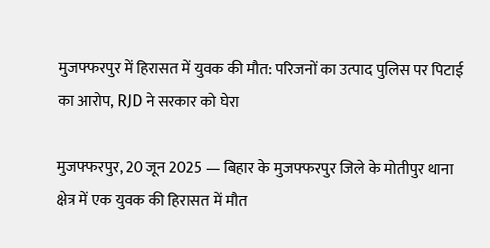मुजफ्फरपुर में हिरासत में युवक की मौत: परिजनों का उत्पाद पुलिस पर पिटाई का आरोप, RJD ने सरकार को घेरा

मुजफ्फरपुर, 20 जून 2025 — बिहार के मुजफ्फरपुर जिले के मोतीपुर थाना क्षेत्र में एक युवक की हिरासत में मौत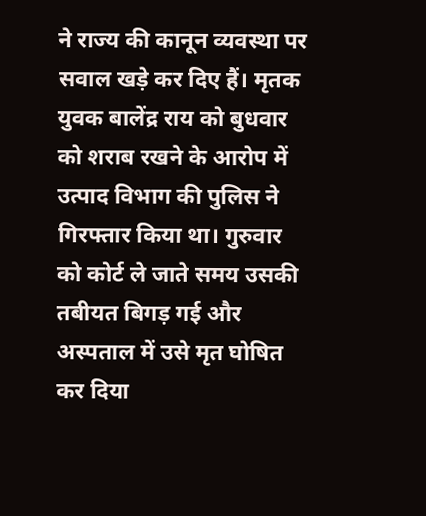ने राज्य की कानून व्यवस्था पर सवाल खड़े कर दिए हैं। मृतक युवक बालेंद्र राय को बुधवार को शराब रखने के आरोप में उत्पाद विभाग की पुलिस ने गिरफ्तार किया था। गुरुवार को कोर्ट ले जाते समय उसकी तबीयत बिगड़ गई और अस्पताल में उसे मृत घोषित कर दिया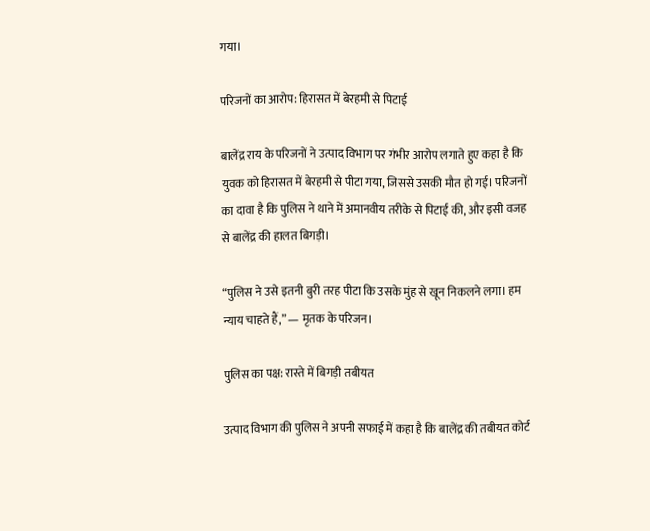गया।

परिजनों का आरोप: हिरासत में बेरहमी से पिटाई

बालेंद्र राय के परिजनों ने उत्पाद विभाग पर गंभीर आरोप लगाते हुए कहा है कि युवक को हिरासत में बेरहमी से पीटा गया, जिससे उसकी मौत हो गई। परिजनों का दावा है कि पुलिस ने थाने में अमानवीय तरीके से पिटाई की, और इसी वजह से बालेंद्र की हालत बिगड़ी।

“पुलिस ने उसे इतनी बुरी तरह पीटा कि उसके मुंह से खून निकलने लगा। हम न्याय चाहते हैं,” — मृतक के परिजन।

पुलिस का पक्ष: रास्ते में बिगड़ी तबीयत

उत्पाद विभाग की पुलिस ने अपनी सफाई में कहा है कि बालेंद्र की तबीयत कोर्ट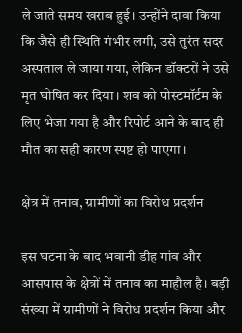ले जाते समय खराब हुई। उन्होंने दावा किया कि जैसे ही स्थिति गंभीर लगी, उसे तुरंत सदर अस्पताल ले जाया गया, लेकिन डॉक्टरों ने उसे मृत घोषित कर दिया। शव को पोस्टमॉर्टम के लिए भेजा गया है और रिपोर्ट आने के बाद ही मौत का सही कारण स्पष्ट हो पाएगा।

क्षेत्र में तनाव, ग्रामीणों का विरोध प्रदर्शन

इस घटना के बाद भवानी डीह गांव और आसपास के क्षेत्रों में तनाव का माहौल है। बड़ी संख्या में ग्रामीणों ने विरोध प्रदर्शन किया और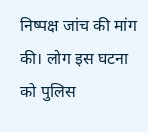निष्पक्ष जांच की मांग की। लोग इस घटना को पुलिस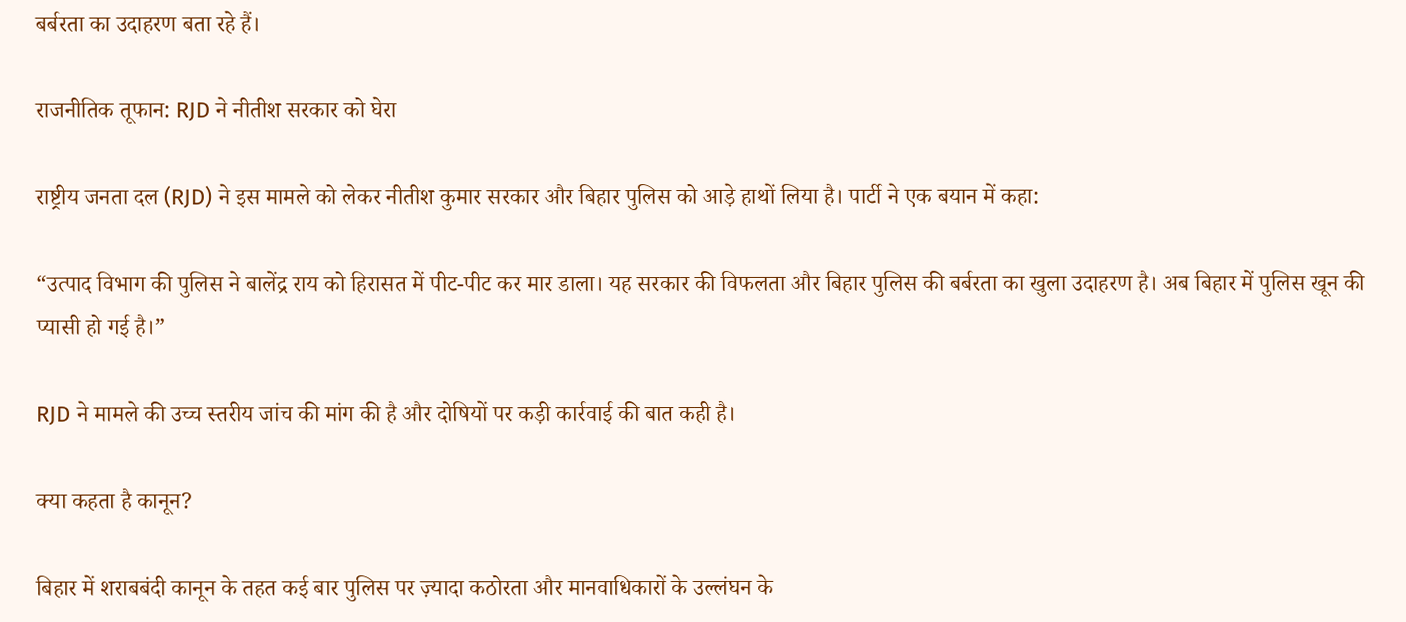बर्बरता का उदाहरण बता रहे हैं।

राजनीतिक तूफान: RJD ने नीतीश सरकार को घेरा

राष्ट्रीय जनता दल (RJD) ने इस मामले को लेकर नीतीश कुमार सरकार और बिहार पुलिस को आड़े हाथों लिया है। पार्टी ने एक बयान में कहा:

“उत्पाद विभाग की पुलिस ने बालेंद्र राय को हिरासत में पीट-पीट कर मार डाला। यह सरकार की विफलता और बिहार पुलिस की बर्बरता का खुला उदाहरण है। अब बिहार में पुलिस खून की प्यासी हो गई है।”

RJD ने मामले की उच्च स्तरीय जांच की मांग की है और दोषियों पर कड़ी कार्रवाई की बात कही है।

क्या कहता है कानून?

बिहार में शराबबंदी कानून के तहत कई बार पुलिस पर ज़्यादा कठोरता और मानवाधिकारों के उल्लंघन के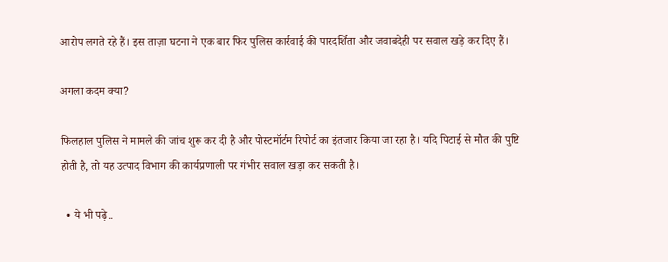आरोप लगते रहे हैं। इस ताज़ा घटना ने एक बार फिर पुलिस कार्रवाई की पारदर्शिता और जवाबदेही पर सवाल खड़े कर दिए हैं।

अगला कदम क्या?

फिलहाल पुलिस ने मामले की जांच शुरू कर दी है और पोस्टमॉर्टम रिपोर्ट का इंतजार किया जा रहा है। यदि पिटाई से मौत की पुष्टि होती है, तो यह उत्पाद विभाग की कार्यप्रणाली पर गंभीर सवाल खड़ा कर सकती है।

  • ये भी पढ़े..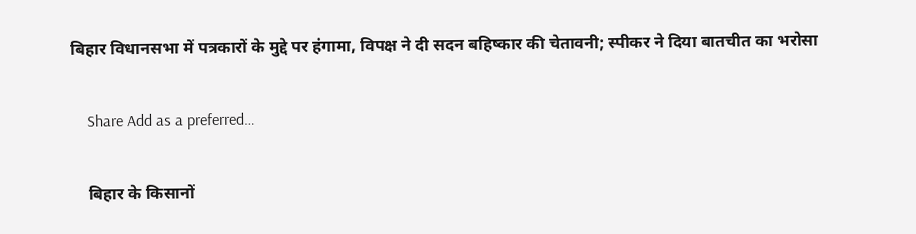बिहार विधानसभा में पत्रकारों के मुद्दे पर हंगामा, विपक्ष ने दी सदन बहिष्कार की चेतावनी; स्पीकर ने दिया बातचीत का भरोसा

    Share Add as a preferred…

    बिहार के किसानों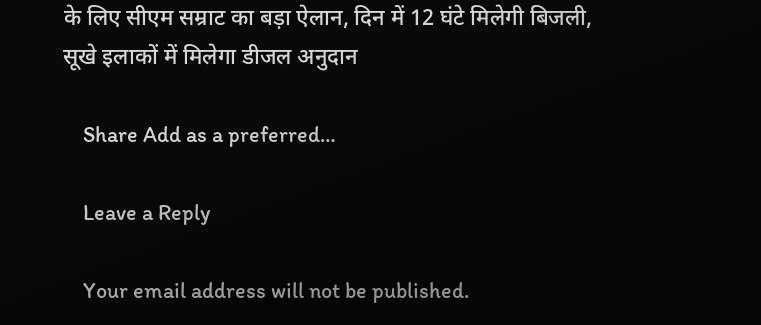के लिए सीएम सम्राट का बड़ा ऐलान, दिन में 12 घंटे मिलेगी बिजली, सूखे इलाकों में मिलेगा डीजल अनुदान

    Share Add as a preferred…

    Leave a Reply

    Your email address will not be published.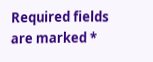Required fields are marked *